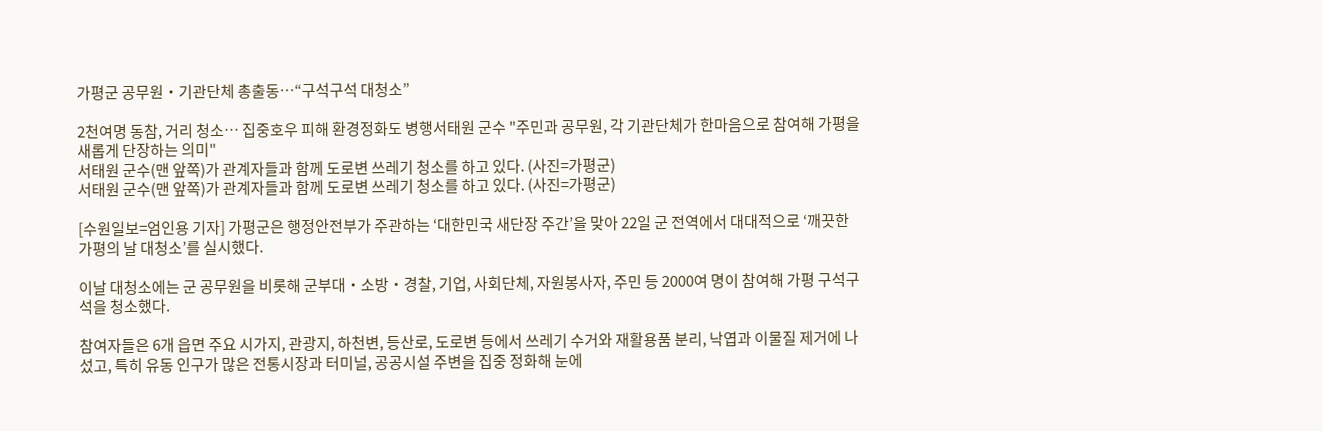가평군 공무원‧기관단체 총출동…“구석구석 대청소”

2천여명 동참, 거리 청소… 집중호우 피해 환경정화도 병행서태원 군수 "주민과 공무원, 각 기관단체가 한마음으로 참여해 가평을 새롭게 단장하는 의미"
서태원 군수(맨 앞쪽)가 관계자들과 함께 도로변 쓰레기 청소를 하고 있다. (사진=가평군)
서태원 군수(맨 앞쪽)가 관계자들과 함께 도로변 쓰레기 청소를 하고 있다. (사진=가평군)

[수원일보=엄인용 기자] 가평군은 행정안전부가 주관하는 ‘대한민국 새단장 주간’을 맞아 22일 군 전역에서 대대적으로 ‘깨끗한 가평의 날 대청소’를 실시했다.

이날 대청소에는 군 공무원을 비롯해 군부대‧소방‧경찰, 기업, 사회단체, 자원봉사자, 주민 등 2000여 명이 참여해 가평 구석구석을 청소했다.

참여자들은 6개 읍면 주요 시가지, 관광지, 하천변, 등산로, 도로변 등에서 쓰레기 수거와 재활용품 분리, 낙엽과 이물질 제거에 나섰고, 특히 유동 인구가 많은 전통시장과 터미널, 공공시설 주변을 집중 정화해 눈에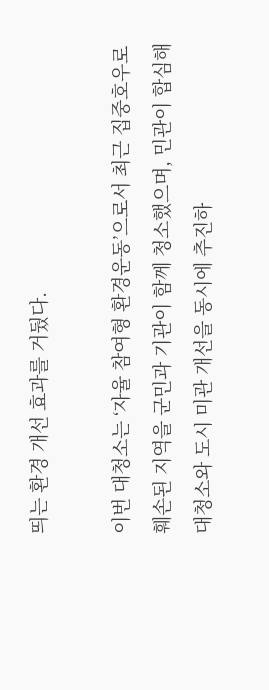띄는 환경 개선 효과를 거뒀다.

이번 대청소는 ‘자율 참여형 환경운동’으로서 최근 집중호우로 훼손된 지역을 군민과 기관이 함께 청소했으며, 민관이 합심해 대청소와 도시 미관 개선을 동시에 추진하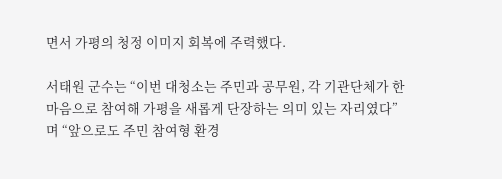면서 가평의 청정 이미지 회복에 주력했다.

서태원 군수는 “이번 대청소는 주민과 공무원, 각 기관단체가 한마음으로 참여해 가평을 새롭게 단장하는 의미 있는 자리였다”며 “앞으로도 주민 참여형 환경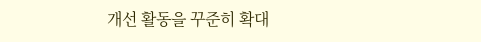개선 활동을 꾸준히 확대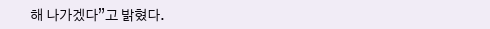해 나가겠다”고 밝혔다.